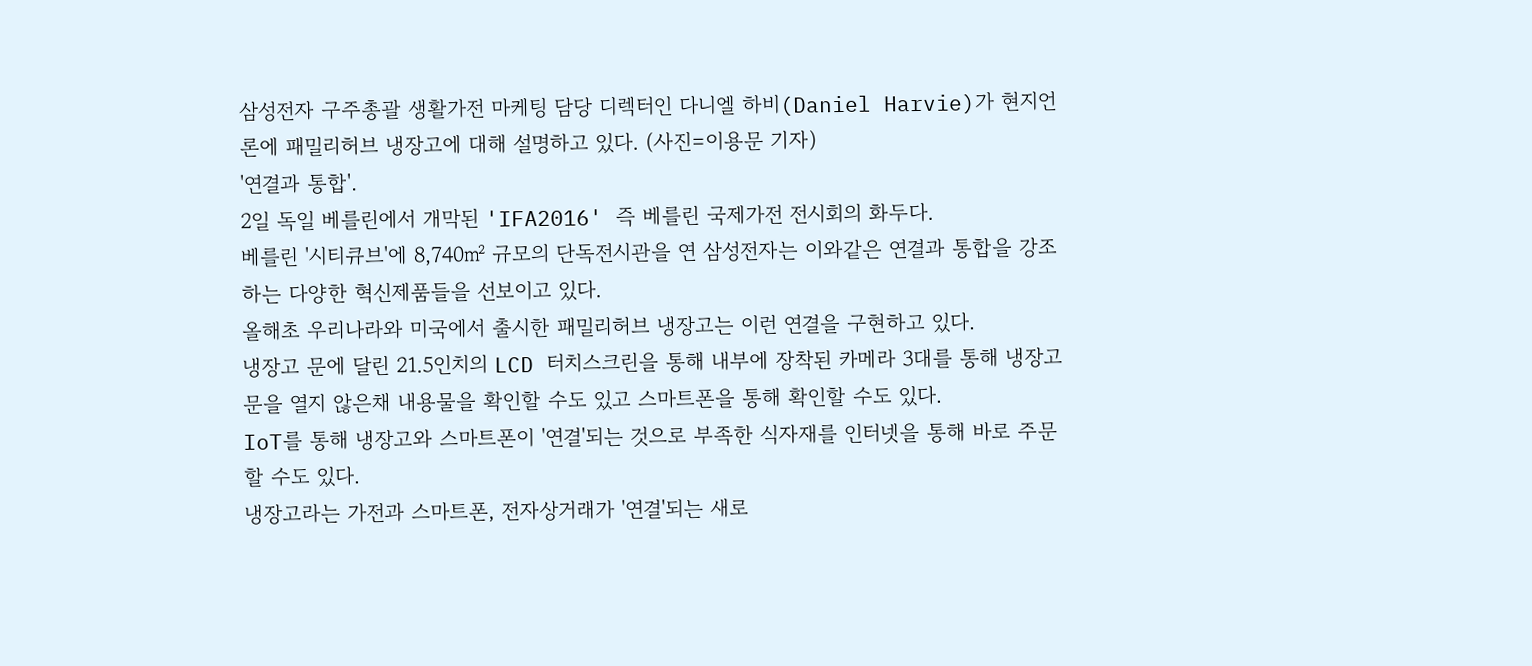삼성전자 구주총괄 생활가전 마케팅 담당 디렉터인 다니엘 하비(Daniel Harvie)가 현지언론에 패밀리허브 냉장고에 대해 설명하고 있다. (사진=이용문 기자)
'연결과 통합'.
2일 독일 베를린에서 개막된 'IFA2016' 즉 베를린 국제가전 전시회의 화두다.
베를린 '시티큐브'에 8,740㎡ 규모의 단독전시관을 연 삼성전자는 이와같은 연결과 통합을 강조하는 다양한 혁신제품들을 선보이고 있다.
올해초 우리나라와 미국에서 출시한 패밀리허브 냉장고는 이런 연결을 구현하고 있다.
냉장고 문에 달린 21.5인치의 LCD 터치스크린을 통해 내부에 장착된 카메라 3대를 통해 냉장고 문을 열지 않은채 내용물을 확인할 수도 있고 스마트폰을 통해 확인할 수도 있다.
IoT를 통해 냉장고와 스마트폰이 '연결'되는 것으로 부족한 식자재를 인터넷을 통해 바로 주문할 수도 있다.
냉장고라는 가전과 스마트폰, 전자상거래가 '연결'되는 새로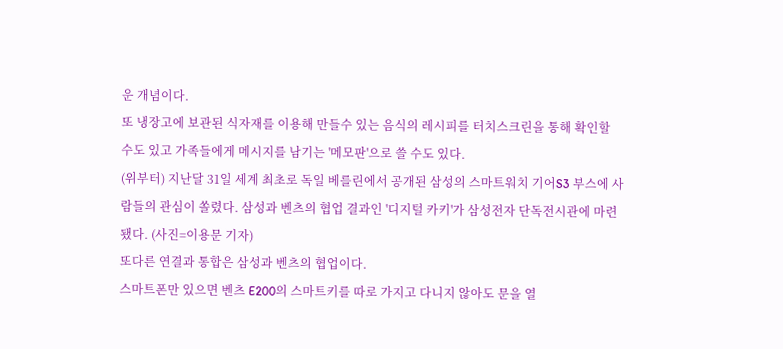운 개념이다.
또 냉장고에 보관된 식자재를 이용해 만들수 있는 음식의 레시피를 터치스크린을 통해 확인할 수도 있고 가족들에게 메시지를 남기는 '메모판'으로 쓸 수도 있다.
(위부터) 지난달 31일 세계 최초로 독일 베를린에서 공개된 삼성의 스마트워치 기어S3 부스에 사람들의 관심이 쏠렸다. 삼성과 벤츠의 협업 결과인 '디지털 카키'가 삼성전자 단독전시관에 마련됐다. (사진=이용문 기자)
또다른 연결과 통합은 삼성과 벤츠의 협업이다.
스마트폰만 있으면 벤츠 E200의 스마트키를 따로 가지고 다니지 않아도 문을 열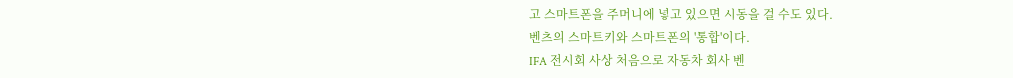고 스마트폰을 주머니에 넣고 있으면 시동을 걸 수도 있다.
벤츠의 스마트키와 스마트폰의 '통합'이다.
IFA 전시회 사상 처음으로 자동차 회사 벤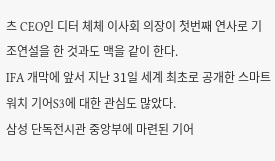츠 CEO인 디터 체체 이사회 의장이 첫번째 연사로 기조연설을 한 것과도 맥을 같이 한다.
IFA 개막에 앞서 지난 31일 세계 최초로 공개한 스마트워치 기어S3에 대한 관심도 많았다.
삼성 단독전시관 중앙부에 마련된 기어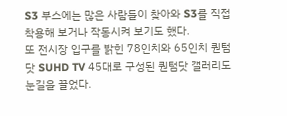S3 부스에는 많은 사람들이 찾아와 S3를 직접 착용해 보거나 작동시켜 보기도 했다.
또 전시장 입구를 밝힌 78인치와 65인치 퀀텀닷 SUHD TV 45대로 구성된 퀀텀닷 갤러리도 눈길을 끌었다.